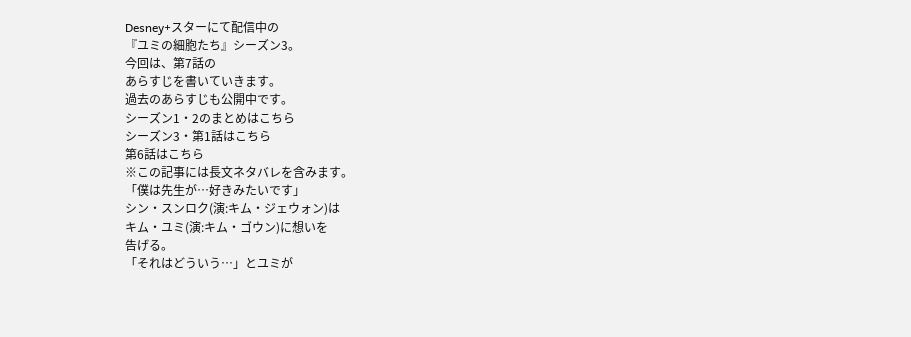Desney+スターにて配信中の
『ユミの細胞たち』シーズン3。
今回は、第7話の
あらすじを書いていきます。
過去のあらすじも公開中です。
シーズン1・2のまとめはこちら
シーズン3・第1話はこちら
第6話はこちら
※この記事には長文ネタバレを含みます。
「僕は先生が…好きみたいです」
シン・スンロク(演:キム・ジェウォン)は
キム・ユミ(演:キム・ゴウン)に想いを
告げる。
「それはどういう…」とユミが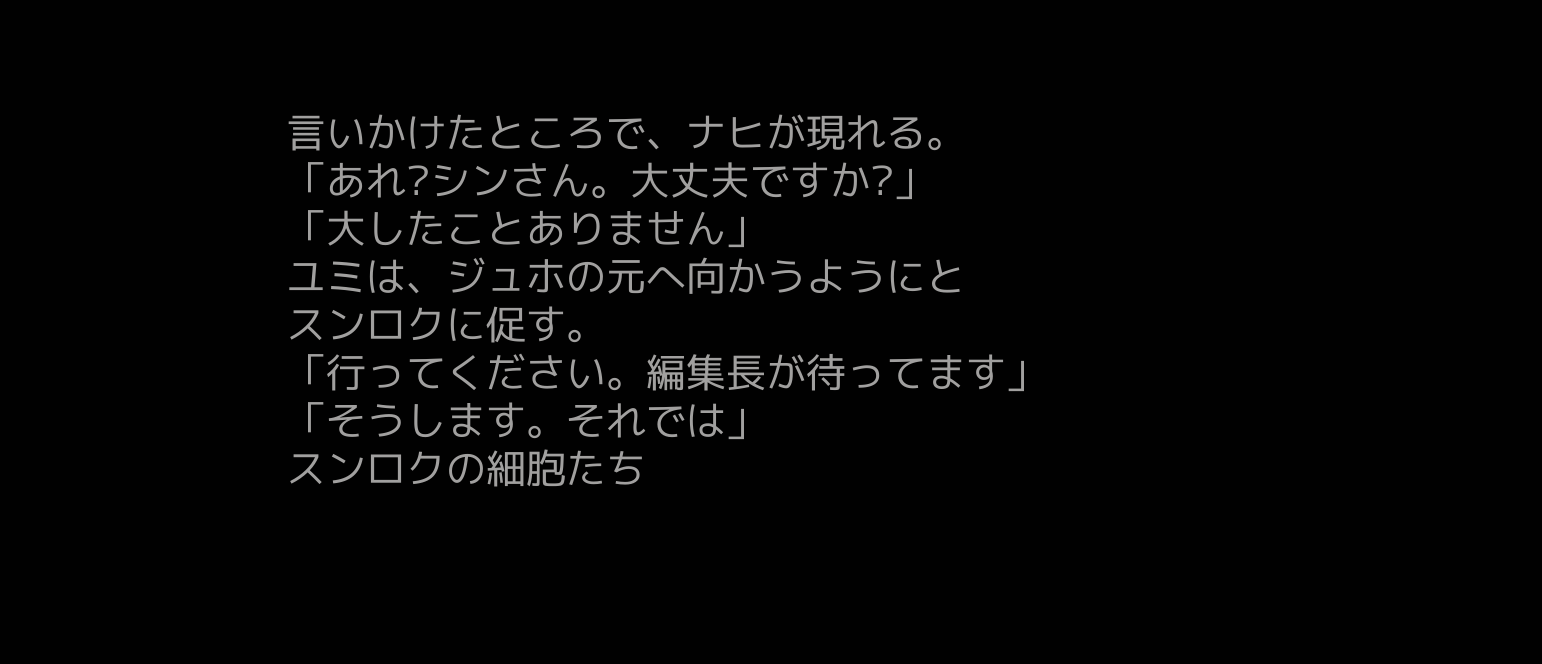言いかけたところで、ナヒが現れる。
「あれ?シンさん。大丈夫ですか?」
「大したことありません」
ユミは、ジュホの元へ向かうようにと
スンロクに促す。
「行ってください。編集長が待ってます」
「そうします。それでは」
スンロクの細胞たち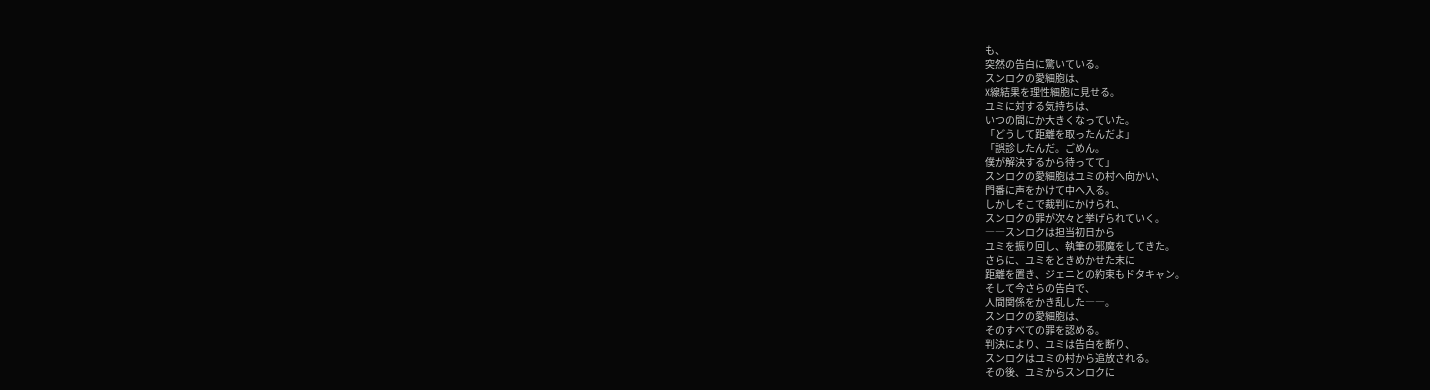も、
突然の告白に驚いている。
スンロクの愛細胞は、
X線結果を理性細胞に見せる。
ユミに対する気持ちは、
いつの間にか大きくなっていた。
「どうして距離を取ったんだよ」
「誤診したんだ。ごめん。
僕が解決するから待ってて」
スンロクの愛細胞はユミの村へ向かい、
門番に声をかけて中へ入る。
しかしそこで裁判にかけられ、
スンロクの罪が次々と挙げられていく。
――スンロクは担当初日から
ユミを振り回し、執筆の邪魔をしてきた。
さらに、ユミをときめかせた末に
距離を置き、ジェニとの約束もドタキャン。
そして今さらの告白で、
人間関係をかき乱した――。
スンロクの愛細胞は、
そのすべての罪を認める。
判決により、ユミは告白を断り、
スンロクはユミの村から追放される。
その後、ユミからスンロクに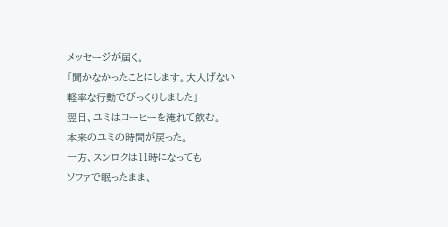メッセージが届く。
「聞かなかったことにします。大人げない
軽率な行動でびっくりしました」
翌日、ユミはコーヒーを淹れて飲む。
本来のユミの時間が戻った。
一方、スンロクは11時になっても
ソファで眠ったまま、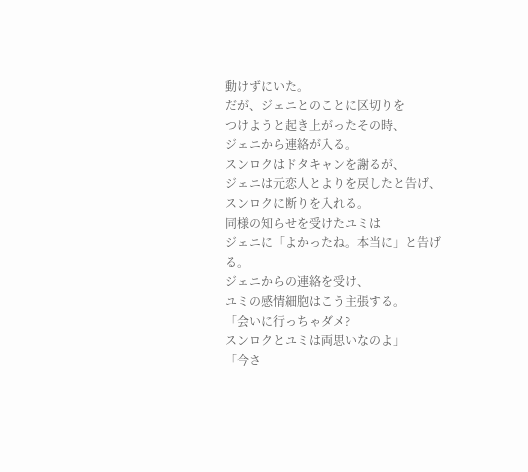動けずにいた。
だが、ジェニとのことに区切りを
つけようと起き上がったその時、
ジェニから連絡が入る。
スンロクはドタキャンを謝るが、
ジェニは元恋人とよりを戻したと告げ、
スンロクに断りを入れる。
同様の知らせを受けたユミは
ジェニに「よかったね。本当に」と告げる。
ジェニからの連絡を受け、
ユミの感情細胞はこう主張する。
「会いに行っちゃダメ?
スンロクとユミは両思いなのよ」
「今さ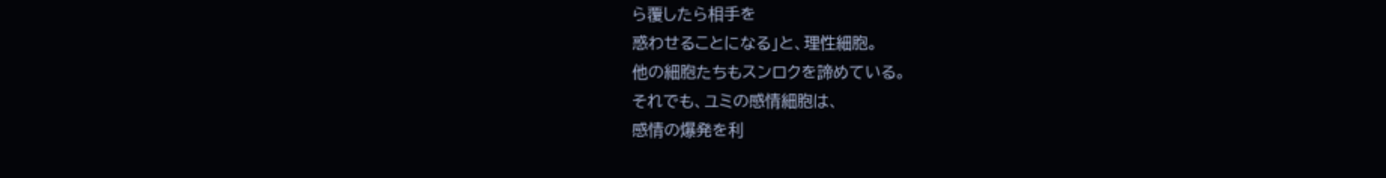ら覆したら相手を
惑わせることになる」と、理性細胞。
他の細胞たちもスンロクを諦めている。
それでも、ユミの感情細胞は、
感情の爆発を利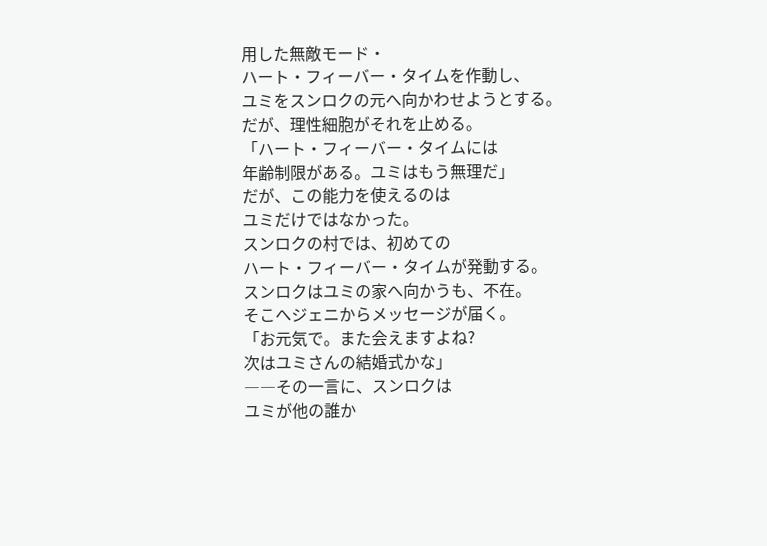用した無敵モード・
ハート・フィーバー・タイムを作動し、
ユミをスンロクの元へ向かわせようとする。
だが、理性細胞がそれを止める。
「ハート・フィーバー・タイムには
年齢制限がある。ユミはもう無理だ」
だが、この能力を使えるのは
ユミだけではなかった。
スンロクの村では、初めての
ハート・フィーバー・タイムが発動する。
スンロクはユミの家へ向かうも、不在。
そこへジェニからメッセージが届く。
「お元気で。また会えますよね?
次はユミさんの結婚式かな」
――その一言に、スンロクは
ユミが他の誰か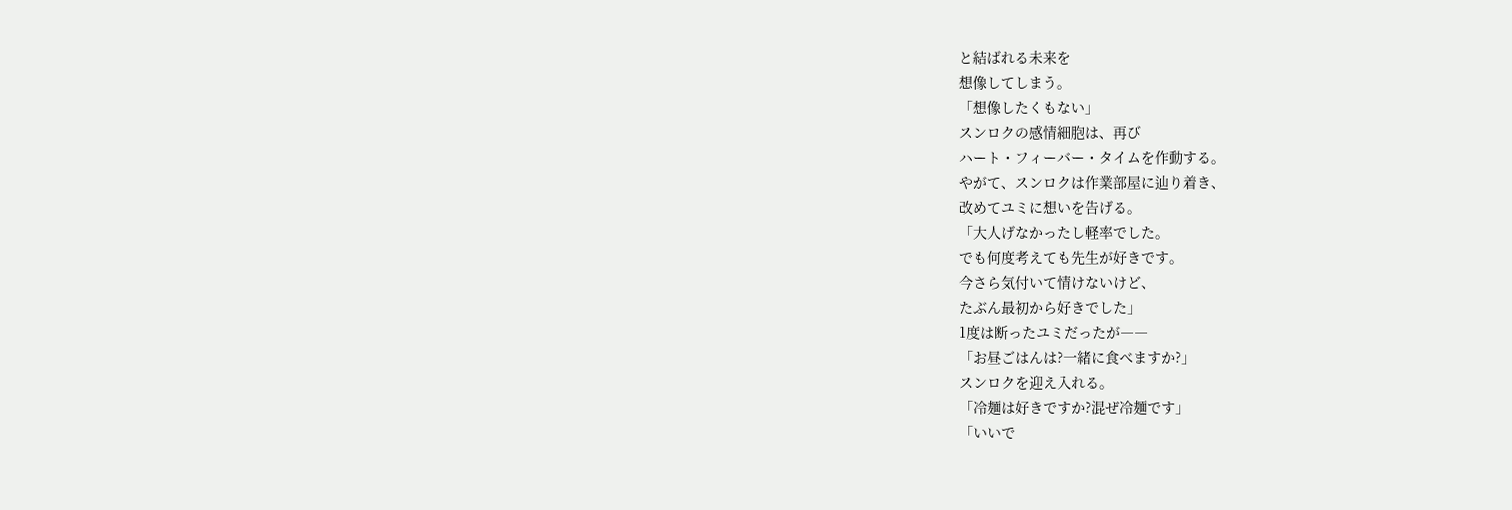と結ばれる未来を
想像してしまう。
「想像したくもない」
スンロクの感情細胞は、再び
ハート・フィーバー・タイムを作動する。
やがて、スンロクは作業部屋に辿り着き、
改めてユミに想いを告げる。
「大人げなかったし軽率でした。
でも何度考えても先生が好きです。
今さら気付いて情けないけど、
たぶん最初から好きでした」
1度は断ったユミだったが――
「お昼ごはんは?一緒に食べますか?」
スンロクを迎え入れる。
「冷麺は好きですか?混ぜ冷麺です」
「いいで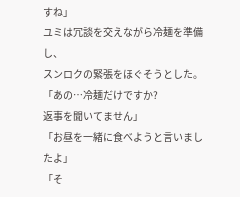すね」
ユミは冗談を交えながら冷麺を準備し、
スンロクの緊張をほぐそうとした。
「あの…冷麺だけですか?
返事を聞いてません」
「お昼を一緒に食べようと言いましたよ」
「そ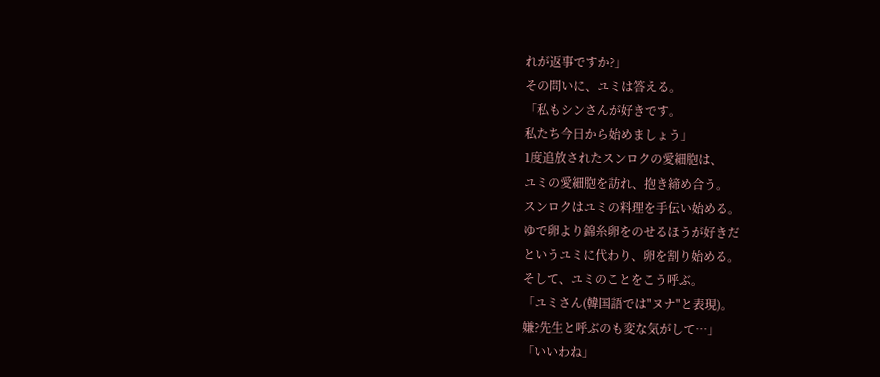れが返事ですか?」
その問いに、ユミは答える。
「私もシンさんが好きです。
私たち今日から始めましょう」
1度追放されたスンロクの愛細胞は、
ユミの愛細胞を訪れ、抱き締め合う。
スンロクはユミの料理を手伝い始める。
ゆで卵より錦糸卵をのせるほうが好きだ
というユミに代わり、卵を割り始める。
そして、ユミのことをこう呼ぶ。
「ユミさん(韓国語では"ヌナ"と表現)。
嫌?先生と呼ぶのも変な気がして…」
「いいわね」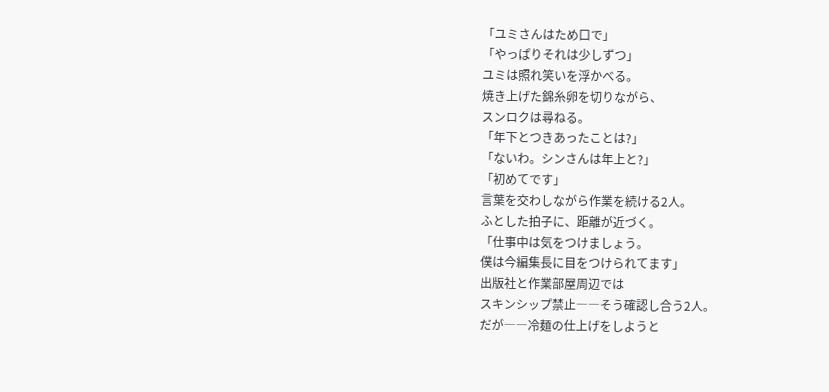「ユミさんはため口で」
「やっぱりそれは少しずつ」
ユミは照れ笑いを浮かべる。
焼き上げた錦糸卵を切りながら、
スンロクは尋ねる。
「年下とつきあったことは?」
「ないわ。シンさんは年上と?」
「初めてです」
言葉を交わしながら作業を続ける2人。
ふとした拍子に、距離が近づく。
「仕事中は気をつけましょう。
僕は今編集長に目をつけられてます」
出版社と作業部屋周辺では
スキンシップ禁止――そう確認し合う2人。
だが――冷麺の仕上げをしようと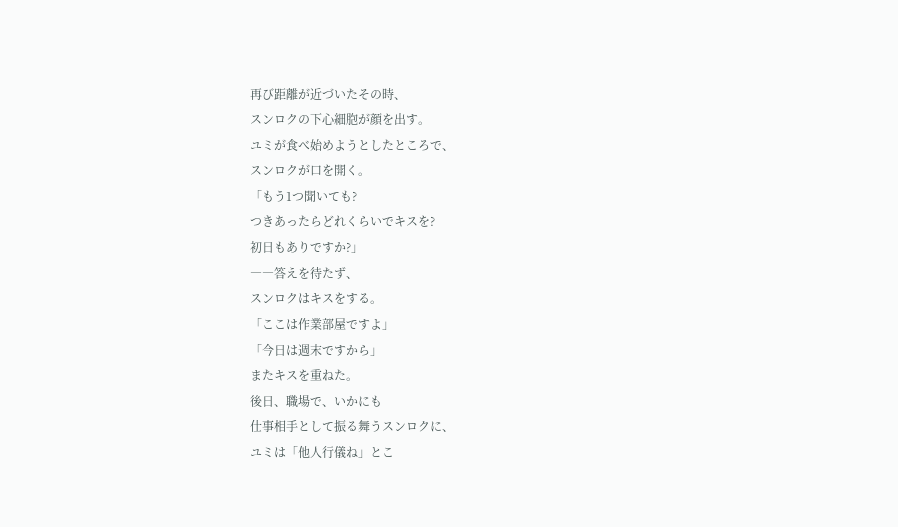再び距離が近づいたその時、
スンロクの下心細胞が顔を出す。
ユミが食べ始めようとしたところで、
スンロクが口を開く。
「もう1つ聞いても?
つきあったらどれくらいでキスを?
初日もありですか?」
――答えを待たず、
スンロクはキスをする。
「ここは作業部屋ですよ」
「今日は週末ですから」
またキスを重ねた。
後日、職場で、いかにも
仕事相手として振る舞うスンロクに、
ユミは「他人行儀ね」とこ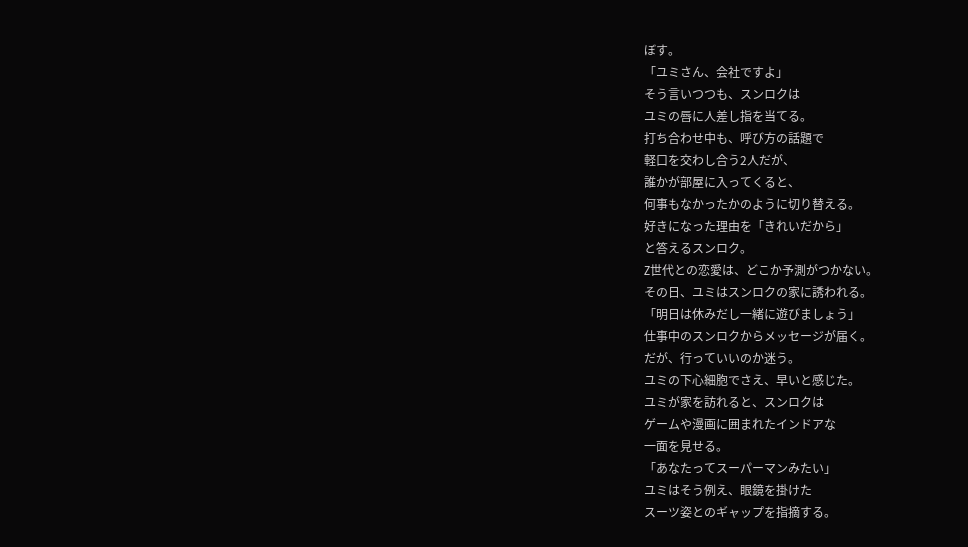ぼす。
「ユミさん、会社ですよ」
そう言いつつも、スンロクは
ユミの唇に人差し指を当てる。
打ち合わせ中も、呼び方の話題で
軽口を交わし合う2人だが、
誰かが部屋に入ってくると、
何事もなかったかのように切り替える。
好きになった理由を「きれいだから」
と答えるスンロク。
Z世代との恋愛は、どこか予測がつかない。
その日、ユミはスンロクの家に誘われる。
「明日は休みだし一緒に遊びましょう」
仕事中のスンロクからメッセージが届く。
だが、行っていいのか迷う。
ユミの下心細胞でさえ、早いと感じた。
ユミが家を訪れると、スンロクは
ゲームや漫画に囲まれたインドアな
一面を見せる。
「あなたってスーパーマンみたい」
ユミはそう例え、眼鏡を掛けた
スーツ姿とのギャップを指摘する。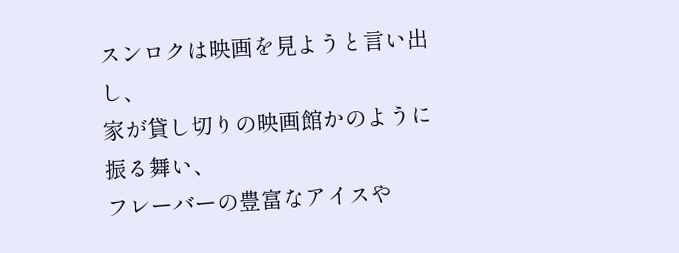スンロクは映画を見ようと言い出し、
家が貸し切りの映画館かのように振る舞い、
フレーバーの豊富なアイスや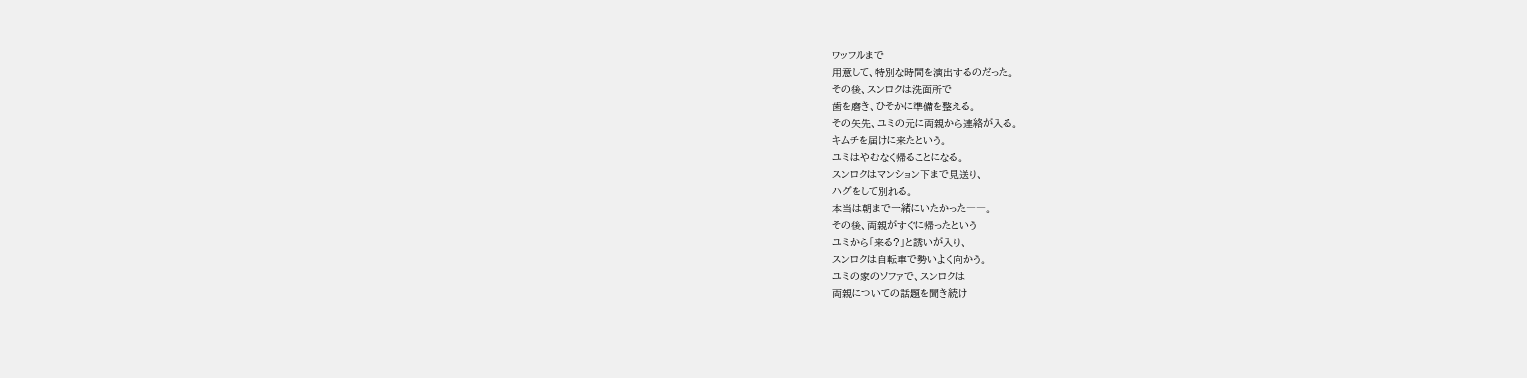ワッフルまで
用意して、特別な時間を演出するのだった。
その後、スンロクは洗面所で
歯を磨き、ひそかに準備を整える。
その矢先、ユミの元に両親から連絡が入る。
キムチを届けに来たという。
ユミはやむなく帰ることになる。
スンロクはマンション下まで見送り、
ハグをして別れる。
本当は朝まで一緒にいたかった――。
その後、両親がすぐに帰ったという
ユミから「来る?」と誘いが入り、
スンロクは自転車で勢いよく向かう。
ユミの家のソファで、スンロクは
両親についての話題を聞き続け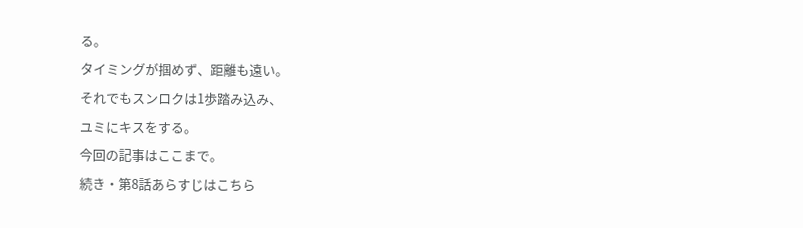る。
タイミングが掴めず、距離も遠い。
それでもスンロクは1歩踏み込み、
ユミにキスをする。
今回の記事はここまで。
続き・第8話あらすじはこちら